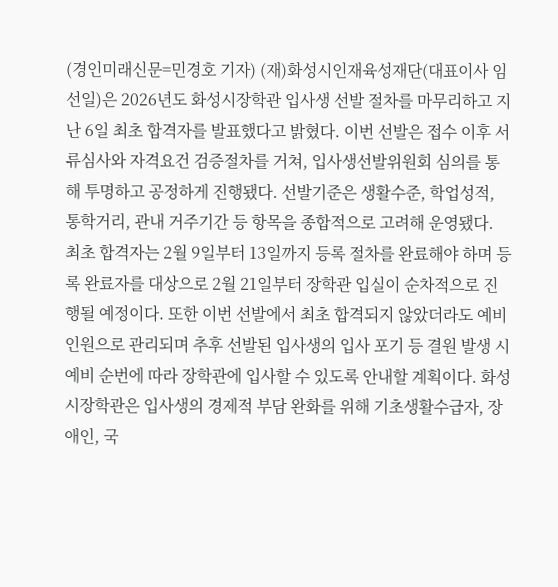(경인미래신문=민경호 기자) (재)화성시인재육성재단(대표이사 임선일)은 2026년도 화성시장학관 입사생 선발 절차를 마무리하고 지난 6일 최초 합격자를 발표했다고 밝혔다. 이번 선발은 접수 이후 서류심사와 자격요건 검증절차를 거쳐, 입사생선발위원회 심의를 통해 투명하고 공정하게 진행됐다. 선발기준은 생활수준, 학업성적, 통학거리, 관내 거주기간 등 항목을 종합적으로 고려해 운영됐다. 최초 합격자는 2월 9일부터 13일까지 등록 절차를 완료해야 하며 등록 완료자를 대상으로 2월 21일부터 장학관 입실이 순차적으로 진행될 예정이다. 또한 이번 선발에서 최초 합격되지 않았더라도 예비인원으로 관리되며 추후 선발된 입사생의 입사 포기 등 결원 발생 시 예비 순번에 따라 장학관에 입사할 수 있도록 안내할 계획이다. 화성시장학관은 입사생의 경제적 부담 완화를 위해 기초생활수급자, 장애인, 국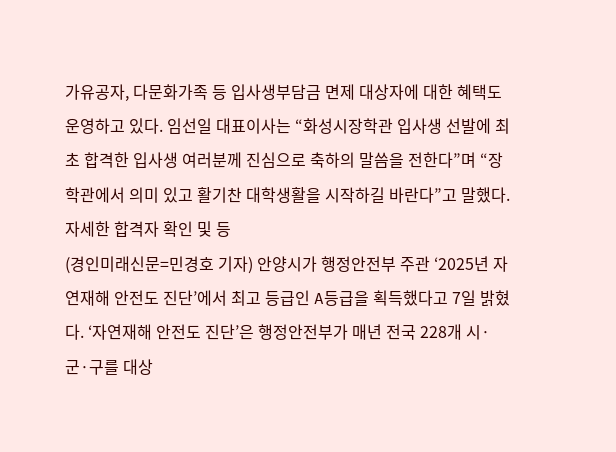가유공자, 다문화가족 등 입사생부담금 면제 대상자에 대한 혜택도 운영하고 있다. 임선일 대표이사는 “화성시장학관 입사생 선발에 최초 합격한 입사생 여러분께 진심으로 축하의 말씀을 전한다”며 “장학관에서 의미 있고 활기찬 대학생활을 시작하길 바란다”고 말했다. 자세한 합격자 확인 및 등
(경인미래신문=민경호 기자) 안양시가 행정안전부 주관 ‘2025년 자연재해 안전도 진단’에서 최고 등급인 A등급을 획득했다고 7일 밝혔다. ‘자연재해 안전도 진단’은 행정안전부가 매년 전국 228개 시·군·구를 대상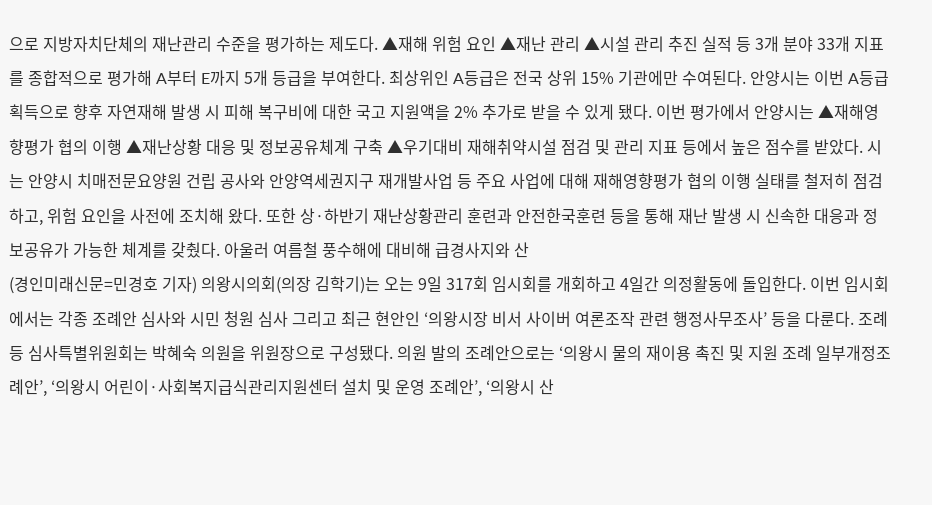으로 지방자치단체의 재난관리 수준을 평가하는 제도다. ▲재해 위험 요인 ▲재난 관리 ▲시설 관리 추진 실적 등 3개 분야 33개 지표를 종합적으로 평가해 A부터 E까지 5개 등급을 부여한다. 최상위인 A등급은 전국 상위 15% 기관에만 수여된다. 안양시는 이번 A등급 획득으로 향후 자연재해 발생 시 피해 복구비에 대한 국고 지원액을 2% 추가로 받을 수 있게 됐다. 이번 평가에서 안양시는 ▲재해영향평가 협의 이행 ▲재난상황 대응 및 정보공유체계 구축 ▲우기대비 재해취약시설 점검 및 관리 지표 등에서 높은 점수를 받았다. 시는 안양시 치매전문요양원 건립 공사와 안양역세권지구 재개발사업 등 주요 사업에 대해 재해영향평가 협의 이행 실태를 철저히 점검하고, 위험 요인을 사전에 조치해 왔다. 또한 상·하반기 재난상황관리 훈련과 안전한국훈련 등을 통해 재난 발생 시 신속한 대응과 정보공유가 가능한 체계를 갖췄다. 아울러 여름철 풍수해에 대비해 급경사지와 산
(경인미래신문=민경호 기자) 의왕시의회(의장 김학기)는 오는 9일 317회 임시회를 개회하고 4일간 의정활동에 돌입한다. 이번 임시회에서는 각종 조례안 심사와 시민 청원 심사 그리고 최근 현안인 ‘의왕시장 비서 사이버 여론조작 관련 행정사무조사’ 등을 다룬다. 조례등 심사특별위원회는 박혜숙 의원을 위원장으로 구성됐다. 의원 발의 조례안으로는 ‘의왕시 물의 재이용 촉진 및 지원 조례 일부개정조례안’, ‘의왕시 어린이·사회복지급식관리지원센터 설치 및 운영 조례안’, ‘의왕시 산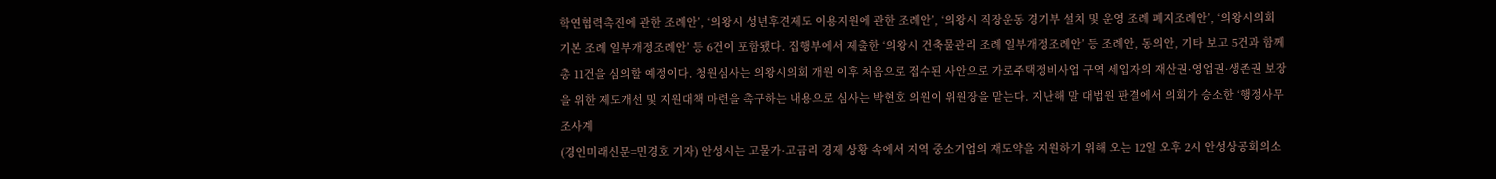학연협력촉진에 관한 조례안’, ‘의왕시 성년후견제도 이용지원에 관한 조례안’, ‘의왕시 직장운동 경기부 설치 및 운영 조례 폐지조례안’, ‘의왕시의회 기본 조례 일부개정조례안’ 등 6건이 포함됐다. 집행부에서 제출한 ‘의왕시 건축물관리 조례 일부개정조례안’ 등 조례안, 동의안, 기타 보고 5건과 함께 총 11건을 심의할 예정이다. 청원심사는 의왕시의회 개원 이후 처음으로 접수된 사안으로 가로주택정비사업 구역 세입자의 재산권·영업권·생존권 보장을 위한 제도개선 및 지원대책 마련을 촉구하는 내용으로 심사는 박현호 의원이 위원장을 맡는다. 지난해 말 대법원 판결에서 의회가 승소한 ‘행정사무조사계
(경인미래신문=민경호 기자) 안성시는 고물가·고금리 경제 상황 속에서 지역 중소기업의 재도약을 지원하기 위해 오는 12일 오후 2시 안성상공회의소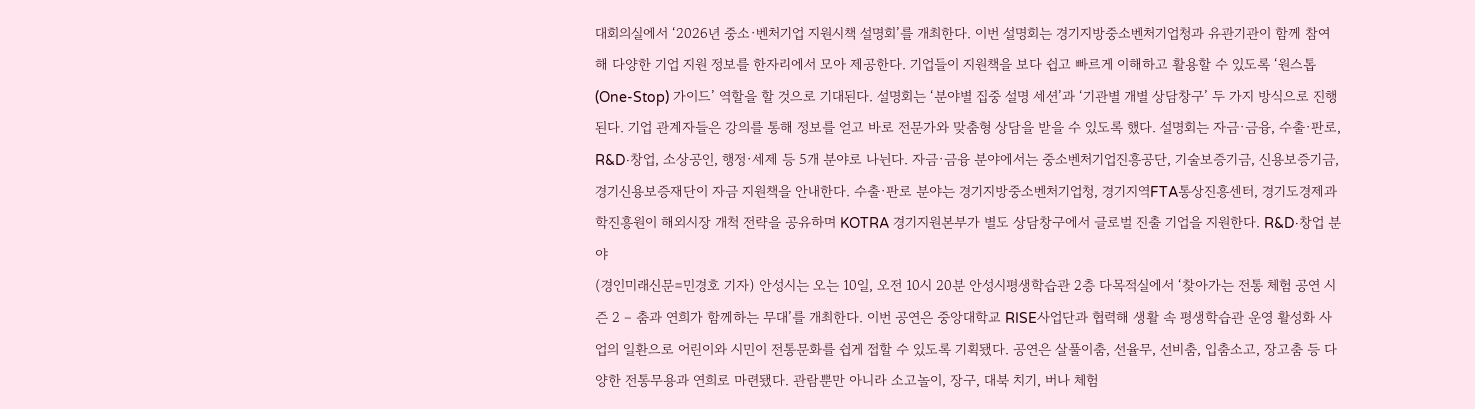대회의실에서 ‘2026년 중소·벤처기업 지원시책 설명회’를 개최한다. 이번 설명회는 경기지방중소벤처기업청과 유관기관이 함께 참여해 다양한 기업 지원 정보를 한자리에서 모아 제공한다. 기업들이 지원책을 보다 쉽고 빠르게 이해하고 활용할 수 있도록 ‘원스톱(One-Stop) 가이드’ 역할을 할 것으로 기대된다. 설명회는 ‘분야별 집중 설명 세션’과 ‘기관별 개별 상담창구’ 두 가지 방식으로 진행된다. 기업 관계자들은 강의를 통해 정보를 얻고 바로 전문가와 맞춤형 상담을 받을 수 있도록 했다. 설명회는 자금·금융, 수출·판로, R&D·창업, 소상공인, 행정·세제 등 5개 분야로 나뉜다. 자금·금융 분야에서는 중소벤처기업진흥공단, 기술보증기금, 신용보증기금, 경기신용보증재단이 자금 지원책을 안내한다. 수출·판로 분야는 경기지방중소벤처기업청, 경기지역FTA통상진흥센터, 경기도경제과학진흥원이 해외시장 개척 전략을 공유하며 KOTRA 경기지원본부가 별도 상담창구에서 글로벌 진출 기업을 지원한다. R&D·창업 분야
(경인미래신문=민경호 기자) 안성시는 오는 10일, 오전 10시 20분 안성시평생학습관 2층 다목적실에서 ‘찾아가는 전통 체험 공연 시즌 2 – 춤과 연희가 함께하는 무대’를 개최한다. 이번 공연은 중앙대학교 RISE사업단과 협력해 생활 속 평생학습관 운영 활성화 사업의 일환으로 어린이와 시민이 전통문화를 쉽게 접할 수 있도록 기획됐다. 공연은 살풀이춤, 선율무, 선비춤, 입춤소고, 장고춤 등 다양한 전통무용과 연희로 마련됐다. 관람뿐만 아니라 소고놀이, 장구, 대북 치기, 버나 체험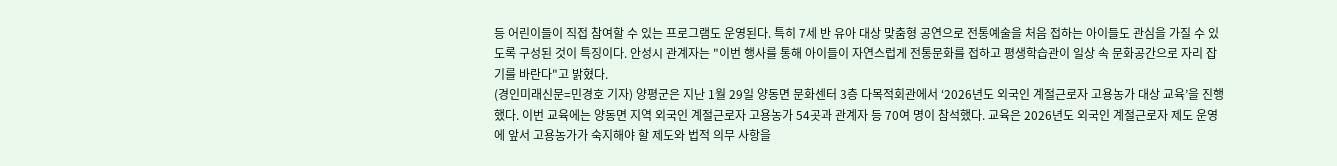등 어린이들이 직접 참여할 수 있는 프로그램도 운영된다. 특히 7세 반 유아 대상 맞춤형 공연으로 전통예술을 처음 접하는 아이들도 관심을 가질 수 있도록 구성된 것이 특징이다. 안성시 관계자는 "이번 행사를 통해 아이들이 자연스럽게 전통문화를 접하고 평생학습관이 일상 속 문화공간으로 자리 잡기를 바란다"고 밝혔다.
(경인미래신문=민경호 기자) 양평군은 지난 1월 29일 양동면 문화센터 3층 다목적회관에서 ‘2026년도 외국인 계절근로자 고용농가 대상 교육’을 진행했다. 이번 교육에는 양동면 지역 외국인 계절근로자 고용농가 54곳과 관계자 등 70여 명이 참석했다. 교육은 2026년도 외국인 계절근로자 제도 운영에 앞서 고용농가가 숙지해야 할 제도와 법적 의무 사항을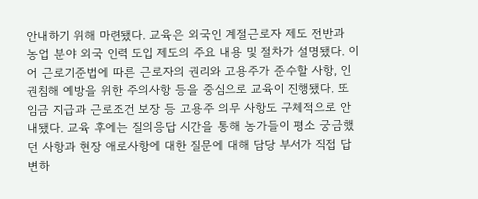안내하기 위해 마련됐다. 교육은 외국인 계절근로자 제도 전반과 농업 분야 외국 인력 도입 제도의 주요 내용 및 절차가 설명됐다. 이어 근로기준법에 따른 근로자의 권리와 고용주가 준수할 사항, 인권침해 예방을 위한 주의사항 등을 중심으로 교육이 진행됐다. 또 임금 지급과 근로조건 보장 등 고용주 의무 사항도 구체적으로 안내됐다. 교육 후에는 질의응답 시간을 통해 농가들이 평소 궁금했던 사항과 현장 애로사항에 대한 질문에 대해 담당 부서가 직접 답변하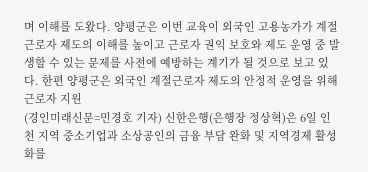며 이해를 도왔다. 양평군은 이번 교육이 외국인 고용농가가 계절근로자 제도의 이해를 높이고 근로자 권익 보호와 제도 운영 중 발생할 수 있는 문제를 사전에 예방하는 계기가 될 것으로 보고 있다. 한편 양평군은 외국인 계절근로자 제도의 안정적 운영을 위해 근로자 지원
(경인미래신문=민경호 기자) 신한은행(은행장 정상혁)은 6일 인천 지역 중소기업과 소상공인의 금융 부담 완화 및 지역경제 활성화를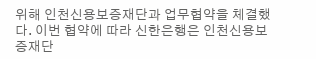위해 인천신용보증재단과 업무협약을 체결했다. 이번 협약에 따라 신한은행은 인천신용보증재단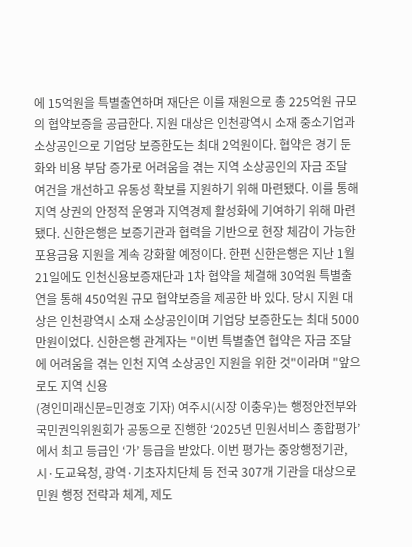에 15억원을 특별출연하며 재단은 이를 재원으로 총 225억원 규모의 협약보증을 공급한다. 지원 대상은 인천광역시 소재 중소기업과 소상공인으로 기업당 보증한도는 최대 2억원이다. 협약은 경기 둔화와 비용 부담 증가로 어려움을 겪는 지역 소상공인의 자금 조달 여건을 개선하고 유동성 확보를 지원하기 위해 마련됐다. 이를 통해 지역 상권의 안정적 운영과 지역경제 활성화에 기여하기 위해 마련됐다. 신한은행은 보증기관과 협력을 기반으로 현장 체감이 가능한 포용금융 지원을 계속 강화할 예정이다. 한편 신한은행은 지난 1월 21일에도 인천신용보증재단과 1차 협약을 체결해 30억원 특별출연을 통해 450억원 규모 협약보증을 제공한 바 있다. 당시 지원 대상은 인천광역시 소재 소상공인이며 기업당 보증한도는 최대 5000만원이었다. 신한은행 관계자는 "이번 특별출연 협약은 자금 조달에 어려움을 겪는 인천 지역 소상공인 지원을 위한 것"이라며 "앞으로도 지역 신용
(경인미래신문=민경호 기자) 여주시(시장 이충우)는 행정안전부와 국민권익위원회가 공동으로 진행한 ‘2025년 민원서비스 종합평가’에서 최고 등급인 ‘가’ 등급을 받았다. 이번 평가는 중앙행정기관, 시·도교육청, 광역·기초자치단체 등 전국 307개 기관을 대상으로 민원 행정 전략과 체계, 제도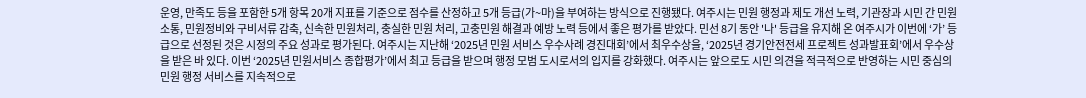운영, 만족도 등을 포함한 5개 항목 20개 지표를 기준으로 점수를 산정하고 5개 등급(가~마)을 부여하는 방식으로 진행됐다. 여주시는 민원 행정과 제도 개선 노력, 기관장과 시민 간 민원 소통, 민원정비와 구비서류 감축, 신속한 민원처리, 충실한 민원 처리, 고충민원 해결과 예방 노력 등에서 좋은 평가를 받았다. 민선 8기 동안 '나' 등급을 유지해 온 여주시가 이번에 ‘가’ 등급으로 선정된 것은 시정의 주요 성과로 평가된다. 여주시는 지난해 ‘2025년 민원 서비스 우수사례 경진대회’에서 최우수상을, ‘2025년 경기안전전세 프로젝트 성과발표회’에서 우수상을 받은 바 있다. 이번 ‘2025년 민원서비스 종합평가’에서 최고 등급을 받으며 행정 모범 도시로서의 입지를 강화했다. 여주시는 앞으로도 시민 의견을 적극적으로 반영하는 시민 중심의 민원 행정 서비스를 지속적으로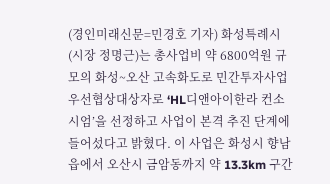(경인미래신문=민경호 기자) 화성특례시(시장 정명근)는 총사업비 약 6800억원 규모의 화성~오산 고속화도로 민간투자사업 우선협상대상자로 ‘HL디앤아이한라 컨소시엄’을 선정하고 사업이 본격 추진 단계에 들어섰다고 밝혔다. 이 사업은 화성시 향남읍에서 오산시 금암동까지 약 13.3km 구간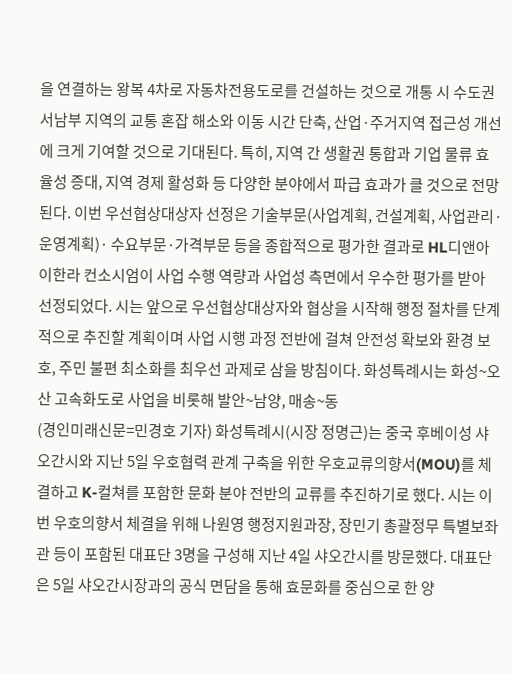을 연결하는 왕복 4차로 자동차전용도로를 건설하는 것으로 개통 시 수도권 서남부 지역의 교통 혼잡 해소와 이동 시간 단축, 산업·주거지역 접근성 개선에 크게 기여할 것으로 기대된다. 특히, 지역 간 생활권 통합과 기업 물류 효율성 증대, 지역 경제 활성화 등 다양한 분야에서 파급 효과가 클 것으로 전망된다. 이번 우선협상대상자 선정은 기술부문(사업계획, 건설계획, 사업관리·운영계획)· 수요부문·가격부문 등을 종합적으로 평가한 결과로 HL디앤아이한라 컨소시엄이 사업 수행 역량과 사업성 측면에서 우수한 평가를 받아 선정되었다. 시는 앞으로 우선협상대상자와 협상을 시작해 행정 절차를 단계적으로 추진할 계획이며 사업 시행 과정 전반에 걸쳐 안전성 확보와 환경 보호, 주민 불편 최소화를 최우선 과제로 삼을 방침이다. 화성특례시는 화성~오산 고속화도로 사업을 비롯해 발안~남양, 매송~동
(경인미래신문=민경호 기자) 화성특례시(시장 정명근)는 중국 후베이성 샤오간시와 지난 5일 우호협력 관계 구축을 위한 우호교류의향서(MOU)를 체결하고 K-컬쳐를 포함한 문화 분야 전반의 교류를 추진하기로 했다. 시는 이번 우호의향서 체결을 위해 나원영 행정지원과장, 장민기 총괄정무 특별보좌관 등이 포함된 대표단 3명을 구성해 지난 4일 샤오간시를 방문했다. 대표단은 5일 샤오간시장과의 공식 면담을 통해 효문화를 중심으로 한 양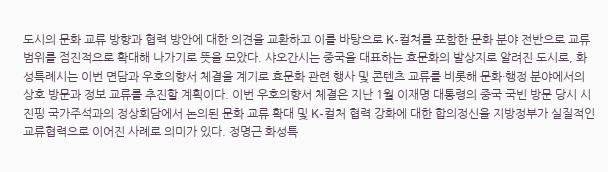도시의 문화 교류 방향과 협력 방안에 대한 의견을 교환하고 이를 바탕으로 K-컬쳐를 포함한 문화 분야 전반으로 교류 범위를 점진적으로 확대해 나가기로 뜻을 모았다. 샤오간시는 중국을 대표하는 효문화의 발상지로 알려진 도시로, 화성특례시는 이번 면담과 우호의향서 체결을 계기로 효문화 관련 행사 및 콘텐츠 교류를 비롯해 문화·행정 분야에서의 상호 방문과 정보 교류를 추진할 계획이다. 이번 우호의향서 체결은 지난 1월 이재명 대통령의 중국 국빈 방문 당시 시진핑 국가주석과의 정상회담에서 논의된 문화 교류 확대 및 K-컬처 협력 강화에 대한 합의정신을 지방정부가 실질적인 교류협력으로 이어진 사례로 의미가 있다. 정명근 화성특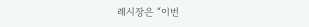례시장은 “이번